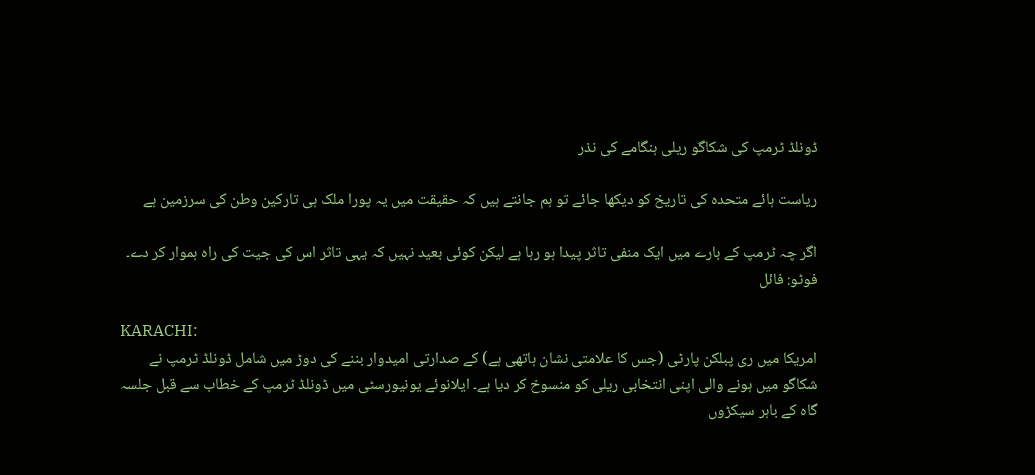ڈونلڈ ٹرمپ کی شکاگو ریلی ہنگامے کی نذر

ریاست ہائے متحدہ کی تاریخ کو دیکھا جائے تو ہم جانتے ہیں کہ حقیقت میں یہ پورا ملک ہی تارکین وطن کی سرزمین ہے

اگر چہ ٹرمپ کے بارے میں ایک منفی تاثر پیدا ہو رہا ہے لیکن کوئی بعید نہیں کہ یہی تاثر اس کی جیت کی راہ ہموار کر دے۔ فوٹو: فائل

KARACHI:
امریکا میں ری پبلکن پارٹی (جس کا علامتی نشان ہاتھی ہے) کے صدارتی امیدوار بننے کی دوڑ میں شامل ڈونلڈ ٹرمپ نے شکاگو میں ہونے والی اپنی انتخابی ریلی کو منسوخ کر دیا ہے۔ ایلانوئے یونیورسٹی میں ڈونلڈ ٹرمپ کے خطاب سے قبل جلسہ گاہ کے باہر سیکڑوں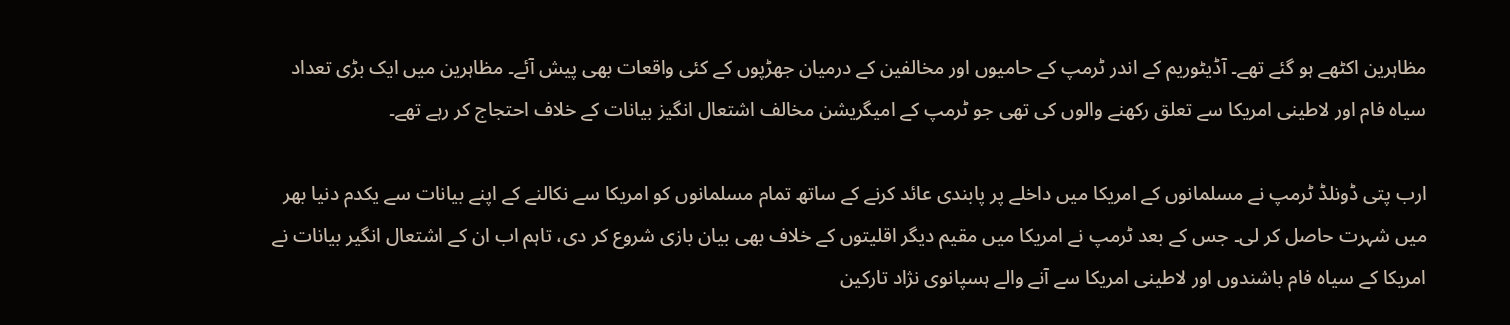مظاہرین اکٹھے ہو گئے تھے۔ آڈیٹوریم کے اندر ٹرمپ کے حامیوں اور مخالفین کے درمیان جھڑپوں کے کئی واقعات بھی پیش آئے۔ مظاہرین میں ایک بڑی تعداد سیاہ فام اور لاطینی امریکا سے تعلق رکھنے والوں کی تھی جو ٹرمپ کے امیگریشن مخالف اشتعال انگیز بیانات کے خلاف احتجاج کر رہے تھے۔

ارب پتی ڈونلڈ ٹرمپ نے مسلمانوں کے امریکا میں داخلے پر پابندی عائد کرنے کے ساتھ تمام مسلمانوں کو امریکا سے نکالنے کے اپنے بیانات سے یکدم دنیا بھر میں شہرت حاصل کر لی۔ جس کے بعد ٹرمپ نے امریکا میں مقیم دیگر اقلیتوں کے خلاف بھی بیان بازی شروع کر دی، تاہم اب ان کے اشتعال انگیر بیانات نے امریکا کے سیاہ فام باشندوں اور لاطینی امریکا سے آنے والے ہسپانوی نژاد تارکین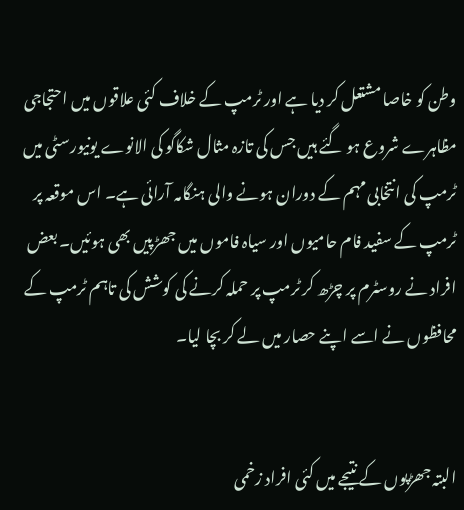وطن کو خاصا مشتعل کر دیا ہے اور ٹرمپ کے خلاف کئی علاقوں میں احتجاجی مظاہرے شروع ہو گئے ہیں جس کی تازہ مثال شکاگو کی الانوے یونیورسٹی میں ٹرمپ کی انتخابی مہم کے دوران ہونے والی ہنگامہ آرائی ہے۔ اس موقعہ پر ٹرمپ کے سفید فام حامیوں اور سیاہ فاموں میں جھڑپیں بھی ہوئیں۔ بعض افراد نے روسٹرم پر چڑھ کر ٹرمپ پر حملہ کرنے کی کوشش کی تاہم ٹرمپ کے محافظوں نے اسے اپنے حصار میں لے کر بچا لیا۔


البتہ جھڑپوں کے نتیجے میں کئی افراد زخمی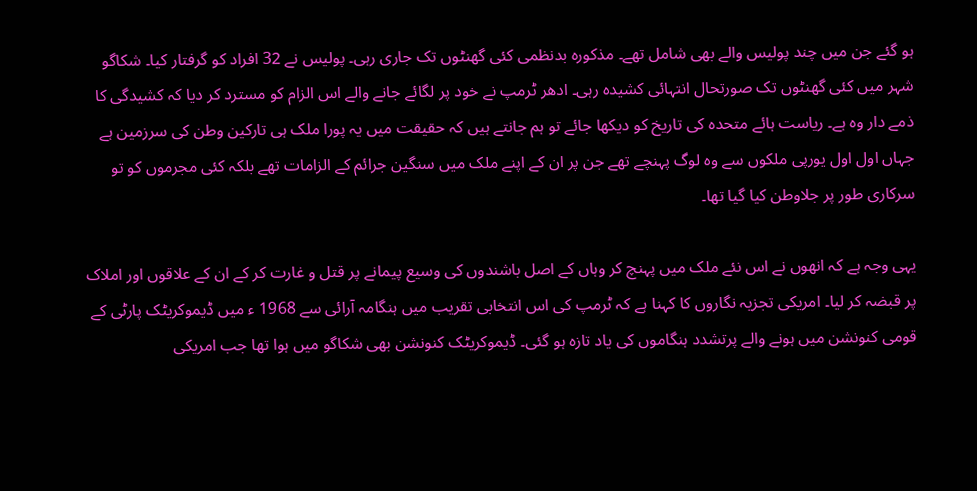ہو گئے جن میں چند پولیس والے بھی شامل تھے۔ مذکورہ بدنظمی کئی گھنٹوں تک جاری رہی۔ پولیس نے 32 افراد کو گرفتار کیا۔ شکاگو شہر میں کئی گھنٹوں تک صورتحال انتہائی کشیدہ رہی۔ ادھر ٹرمپ نے خود پر لگائے جانے والے اس الزام کو مسترد کر دیا کہ کشیدگی کا ذمے دار وہ ہے۔ ریاست ہائے متحدہ کی تاریخ کو دیکھا جائے تو ہم جانتے ہیں کہ حقیقت میں یہ پورا ملک ہی تارکین وطن کی سرزمین ہے جہاں اول اول یورپی ملکوں سے وہ لوگ پہنچے تھے جن پر ان کے اپنے ملک میں سنگین جرائم کے الزامات تھے بلکہ کئی مجرموں کو تو سرکاری طور پر جلاوطن کیا گیا تھا۔

یہی وجہ ہے کہ انھوں نے اس نئے ملک میں پہنچ کر وہاں کے اصل باشندوں کی وسیع پیمانے پر قتل و غارت کر کے ان کے علاقوں اور املاک پر قبضہ کر لیا۔ امریکی تجزیہ نگاروں کا کہنا ہے کہ ٹرمپ کی اس انتخابی تقریب میں ہنگامہ آرائی سے 1968 ء میں ڈیموکریٹک پارٹی کے قومی کنونشن میں ہونے والے پرتشدد ہنگاموں کی یاد تازہ ہو گئی۔ ڈیموکریٹک کنونشن بھی شکاگو میں ہوا تھا جب امریکی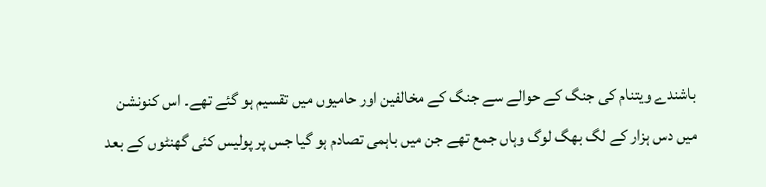باشندے ویتنام کی جنگ کے حوالے سے جنگ کے مخالفین اور حامیوں میں تقسیم ہو گئے تھے۔ اس کنونشن میں دس ہزار کے لگ بھگ لوگ وہاں جمع تھے جن میں باہمی تصادم ہو گیا جس پر پولیس کئی گھنٹوں کے بعد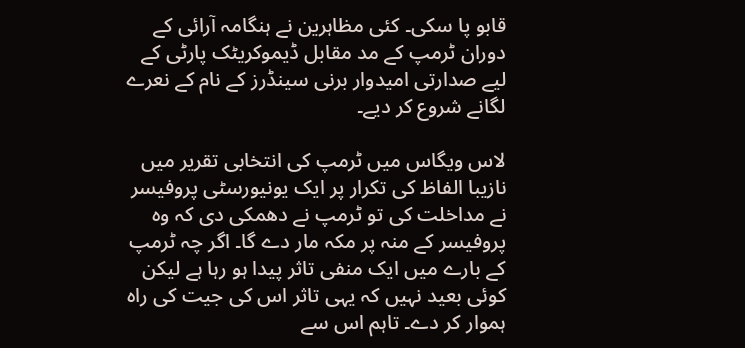قابو پا سکی۔ کئی مظاہرین نے ہنگامہ آرائی کے دوران ٹرمپ کے مد مقابل ڈیموکریٹک پارٹی کے لیے صدارتی امیدوار برنی سینڈرز کے نام کے نعرے لگانے شروع کر دیے۔

لاس ویگاس میں ٹرمپ کی انتخابی تقریر میں نازیبا الفاظ کی تکرار پر ایک یونیورسٹی پروفیسر نے مداخلت کی تو ٹرمپ نے دھمکی دی کہ وہ پروفیسر کے منہ پر مکہ مار دے گا۔ اگر چہ ٹرمپ کے بارے میں ایک منفی تاثر پیدا ہو رہا ہے لیکن کوئی بعید نہیں کہ یہی تاثر اس کی جیت کی راہ ہموار کر دے۔ تاہم اس سے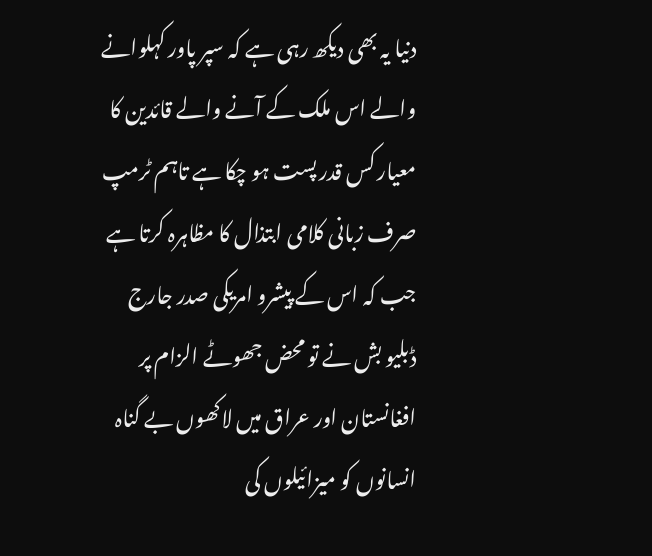دنیا یہ بھی دیکھ رہی ہے کہ سپر پاور کہلوانے والے اس ملک کے آنے والے قائدین کا معیار کس قدر پست ہو چکا ہے تاہم ٹرمپ صرف زبانی کلامی ابتذال کا مظاہرہ کرتا ہے جب کہ اس کے پیشرو امریکی صدر جارج ڈبلیو بش نے تو محض جھوٹے الزام پر افغانستان اور عراق میں لاکھوں بے گناہ انسانوں کو میزائیلوں کی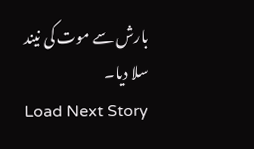بارش سے موت کی نیند سلا دیا۔
Load Next Story